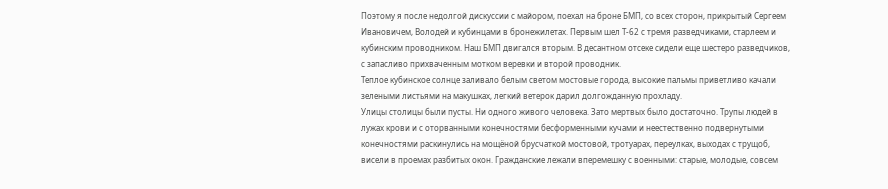Поэтому я после недолгой дискуссии с майором, поехал на броне БМП, со всех сторон, прикрытый Сергеем Ивановичем, Володей и кубинцами в бронежилетах. Первым шел Т-62 с тремя разведчиками, старлеем и кубинским проводником. Наш БМП двигался вторым. В десантном отсеке сидели еще шестеро разведчиков, с запасливо прихваченным мотком веревки и второй проводник.
Теплое кубинское солнце заливало белым светом мостовые города, высокие пальмы приветливо качали зелеными листьями на макушках, легкий ветерок дарил долгожданную прохладу.
Улицы столицы были пусты. Ни одного живого человека. Зато мертвых было достаточно. Трупы людей в лужах крови и с оторванными конечностями бесформенными кучами и неестественно подвернутыми конечностями раскинулись на мощёной брусчаткой мостовой, тротуарах, переулках, выходах с трущоб, висели в проемах разбитых окон. Гражданские лежали вперемешку с военными: старые, молодые, совсем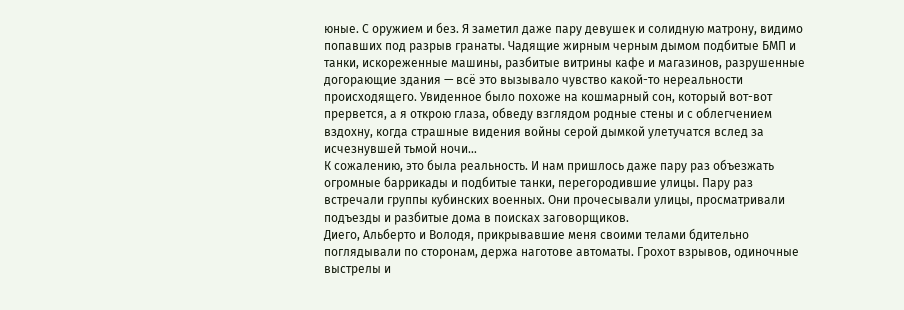юные. С оружием и без. Я заметил даже пару девушек и солидную матрону, видимо попавших под разрыв гранаты. Чадящие жирным черным дымом подбитые БМП и танки, искореженные машины, разбитые витрины кафе и магазинов, разрушенные догорающие здания — всё это вызывало чувство какой-то нереальности происходящего. Увиденное было похоже на кошмарный сон, который вот-вот прервется, а я открою глаза, обведу взглядом родные стены и с облегчением вздохну, когда страшные видения войны серой дымкой улетучатся вслед за исчезнувшей тьмой ночи…
К сожалению, это была реальность. И нам пришлось даже пару раз объезжать огромные баррикады и подбитые танки, перегородившие улицы. Пару раз встречали группы кубинских военных. Они прочесывали улицы, просматривали подъезды и разбитые дома в поисках заговорщиков.
Диего, Альберто и Володя, прикрывавшие меня своими телами бдительно поглядывали по сторонам, держа наготове автоматы. Грохот взрывов, одиночные выстрелы и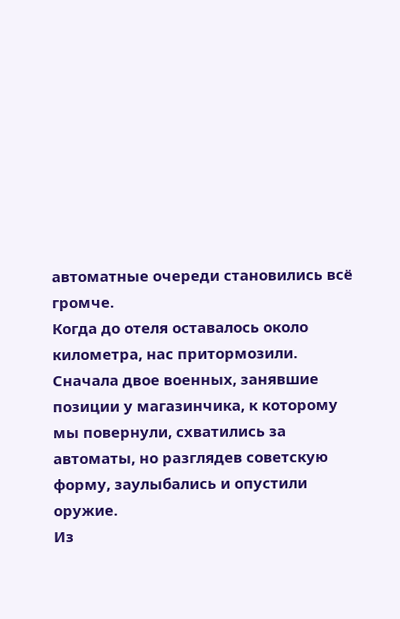автоматные очереди становились всё громче.
Когда до отеля оставалось около километра, нас притормозили. Сначала двое военных, занявшие позиции у магазинчика, к которому мы повернули, схватились за автоматы, но разглядев советскую форму, заулыбались и опустили оружие.
Из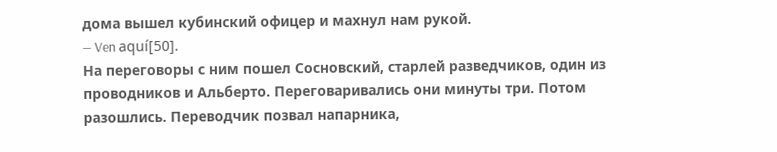дома вышел кубинский офицер и махнул нам рукой.
— Ven aquí[50].
На переговоры с ним пошел Сосновский, старлей разведчиков, один из проводников и Альберто. Переговаривались они минуты три. Потом разошлись. Переводчик позвал напарника,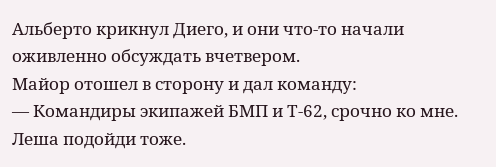Альберто крикнул Диего, и они что-то начали оживленно обсуждать вчетвером.
Майор отошел в сторону и дал команду:
— Командиры экипажей БМП и Т-62, срочно ко мне. Леша подойди тоже.